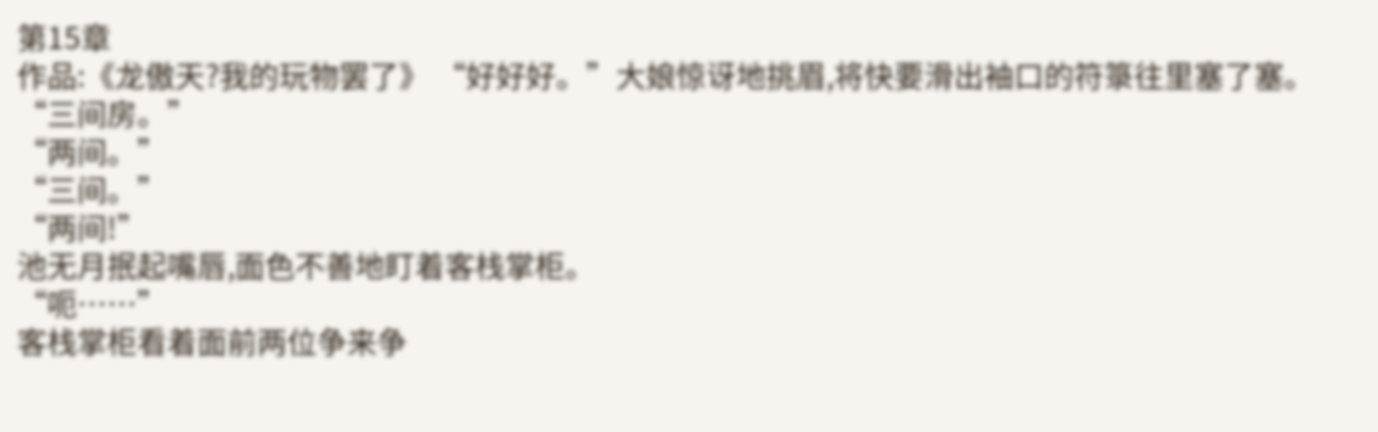第15章
作品:《龙傲天?我的玩物罢了》 “好好好。”大娘惊讶地挑眉,将快要滑出袖口的符箓往里塞了塞。
“三间房。”
“两间。”
“三间。”
“两间!”
池无月抿起嘴唇,面色不善地盯着客栈掌柜。
“呃……”
客栈掌柜看着面前两位争来争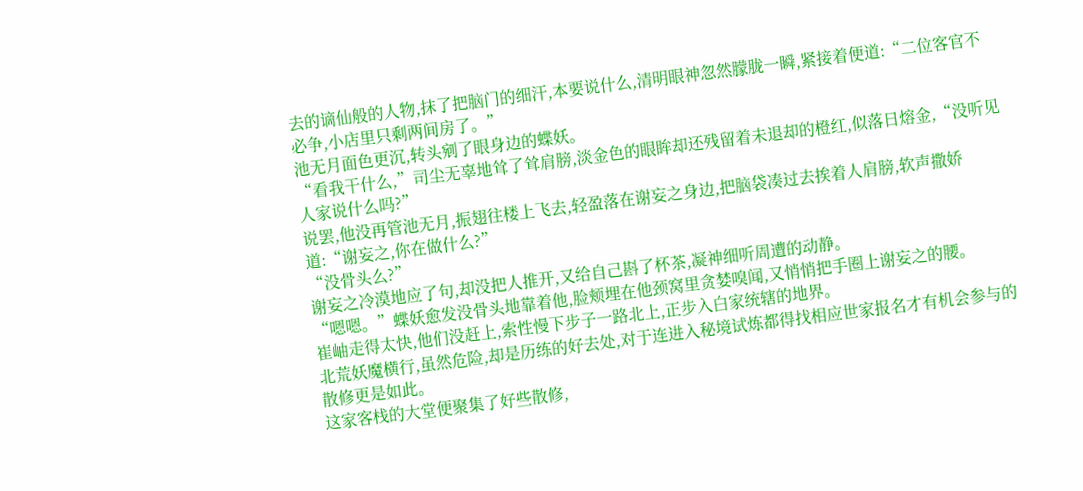去的谪仙般的人物,抹了把脑门的细汗,本要说什么,清明眼神忽然朦胧一瞬,紧接着便道:“二位客官不必争,小店里只剩两间房了。”
池无月面色更沉,转头剜了眼身边的蝶妖。
“看我干什么,”司尘无辜地耸了耸肩膀,淡金色的眼眸却还残留着未退却的橙红,似落日熔金,“没听见人家说什么吗?”
说罢,他没再管池无月,振翅往楼上飞去,轻盈落在谢妄之身边,把脑袋凑过去挨着人肩膀,软声撒娇道:“谢妄之,你在做什么?”
“没骨头么?”
谢妄之冷漠地应了句,却没把人推开,又给自己斟了杯茶,凝神细听周遭的动静。
“嗯嗯。”蝶妖愈发没骨头地靠着他,脸颊埋在他颈窝里贪婪嗅闻,又悄悄把手圈上谢妄之的腰。
崔岫走得太快,他们没赶上,索性慢下步子一路北上,正步入白家统辖的地界。
北荒妖魔横行,虽然危险,却是历练的好去处,对于连进入秘境试炼都得找相应世家报名才有机会参与的散修更是如此。
这家客栈的大堂便聚集了好些散修,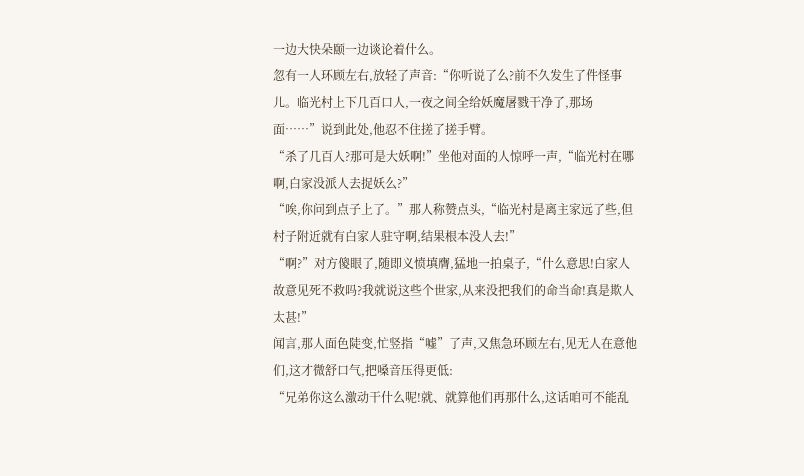一边大快朵颐一边谈论着什么。
忽有一人环顾左右,放轻了声音:“你听说了么?前不久发生了件怪事儿。临光村上下几百口人,一夜之间全给妖魔屠戮干净了,那场面……”说到此处,他忍不住搓了搓手臂。
“杀了几百人?那可是大妖啊!”坐他对面的人惊呼一声,“临光村在哪啊,白家没派人去捉妖么?”
“唉,你问到点子上了。”那人称赞点头,“临光村是离主家远了些,但村子附近就有白家人驻守啊,结果根本没人去!”
“啊?”对方傻眼了,随即义愤填膺,猛地一拍桌子,“什么意思!白家人故意见死不救吗?我就说这些个世家,从来没把我们的命当命!真是欺人太甚!”
闻言,那人面色陡变,忙竖指“嘘”了声,又焦急环顾左右,见无人在意他们,这才微舒口气,把嗓音压得更低:
“兄弟你这么激动干什么呢!就、就算他们再那什么,这话咱可不能乱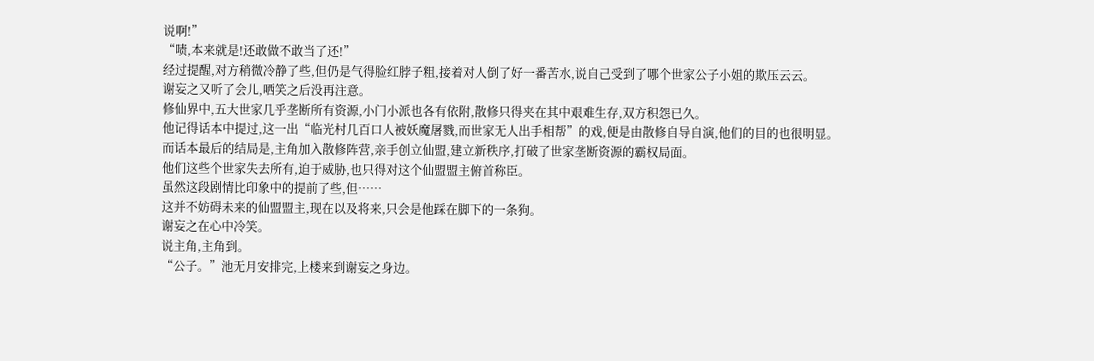说啊!”
“啧,本来就是!还敢做不敢当了还!”
经过提醒,对方稍微冷静了些,但仍是气得脸红脖子粗,接着对人倒了好一番苦水,说自己受到了哪个世家公子小姐的欺压云云。
谢妄之又听了会儿,哂笑之后没再注意。
修仙界中,五大世家几乎垄断所有资源,小门小派也各有依附,散修只得夹在其中艰难生存,双方积怨已久。
他记得话本中提过,这一出“临光村几百口人被妖魔屠戮,而世家无人出手相帮”的戏,便是由散修自导自演,他们的目的也很明显。
而话本最后的结局是,主角加入散修阵营,亲手创立仙盟,建立新秩序,打破了世家垄断资源的霸权局面。
他们这些个世家失去所有,迫于威胁,也只得对这个仙盟盟主俯首称臣。
虽然这段剧情比印象中的提前了些,但……
这并不妨碍未来的仙盟盟主,现在以及将来,只会是他踩在脚下的一条狗。
谢妄之在心中冷笑。
说主角,主角到。
“公子。”池无月安排完,上楼来到谢妄之身边。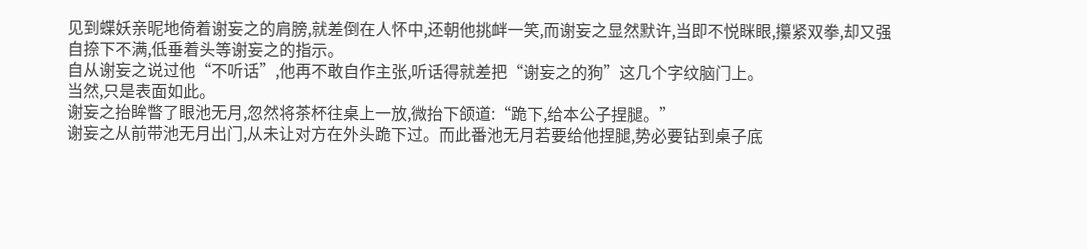见到蝶妖亲昵地倚着谢妄之的肩膀,就差倒在人怀中,还朝他挑衅一笑,而谢妄之显然默许,当即不悦眯眼,攥紧双拳,却又强自捺下不满,低垂着头等谢妄之的指示。
自从谢妄之说过他“不听话”,他再不敢自作主张,听话得就差把“谢妄之的狗”这几个字纹脑门上。
当然,只是表面如此。
谢妄之抬眸瞥了眼池无月,忽然将茶杯往桌上一放,微抬下颌道:“跪下,给本公子捏腿。”
谢妄之从前带池无月出门,从未让对方在外头跪下过。而此番池无月若要给他捏腿,势必要钻到桌子底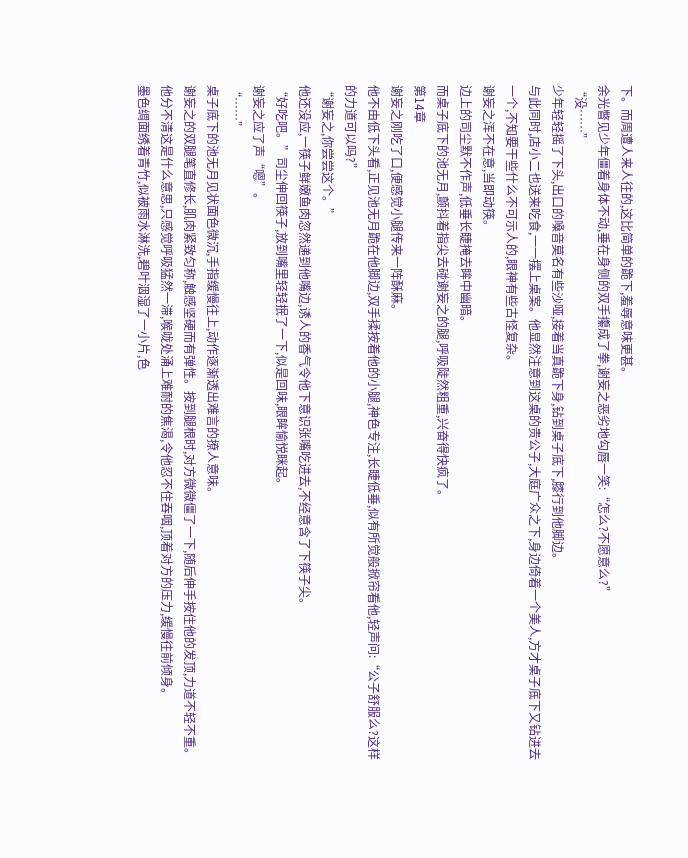下。而周遭人来人往的,这比简单的跪下,羞辱意味更甚。
余光瞥见少年僵着身体不动,垂在身侧的双手攥成了拳,谢妄之恶劣地勾唇一笑:“怎么?不愿意么?”
“没……”
少年轻轻摇了下头,出口的嗓音莫名有些沙哑,接着当真跪下身,钻到桌子底下,膝行到他脚边。
与此同时,店小二也送来吃食,一一摆上桌案。他显然注意到这桌的贵公子,大庭广众之下,身边倚着一个美人,方才桌子底下又钻进去一个,不知要干些什么不可示人的,眼神有些古怪复杂。
谢妄之浑不在意,当即动筷。
边上的司尘默不作声,低垂长睫掩去眸中幽暗。
而桌子底下的池无月,颤抖着指尖去碰谢妄之的腿,呼吸陡然粗重,兴奋得快疯了。
第14章
谢妄之刚吃了口,便感觉小腿传来一阵酥麻。
他不由低下头看,正见池无月跪在他脚边,双手揉按着他的小腿,神色专注,长睫低垂,似有所觉般掀帘看他,轻声问:“公子舒服么?这样的力道可以吗?”
“谢妄之,你尝尝这个。”
他还没应,一筷子鲜嫩鱼肉忽然递到他嘴边,诱人的香气令他下意识张嘴吃进去,不经意含了下筷子尖。
“好吃吧。”司尘伸回筷子,放到嘴里轻轻抿了一下,似是回味,眼眸愉悦眯起。
谢妄之应了声“嗯”。
“……”
桌子底下的池无月见状面色微沉,手指缓慢往上,动作逐渐透出难言的撩人意味。
谢妄之的双腿笔直修长,肌肉紧致匀称,触感坚硬而有弹性。按到腿根时,对方微微僵了一下,随后伸手按住他的发顶,力道不轻不重。
他分不清这是什么意思,只感觉呼吸猛然一滞,喉咙处涌上难耐的焦渴,令他忍不住吞咽,顶着对方的压力,缓慢往前倾身。
墨色绸面绣着青竹,似被雨水淋洗,碧叶洇湿了一小片,色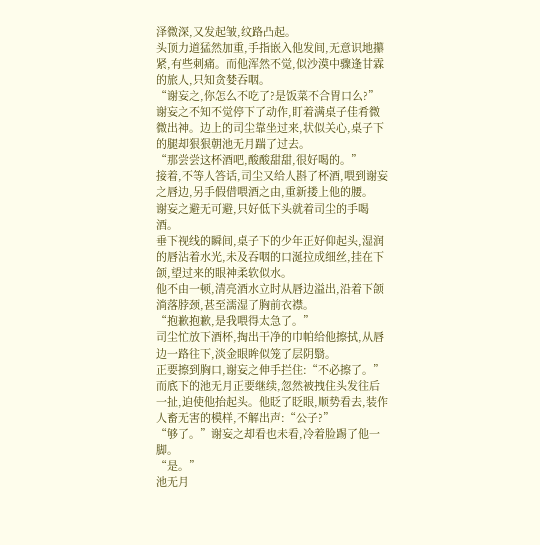泽微深,又发起皱,纹路凸起。
头顶力道猛然加重,手指嵌入他发间,无意识地攥紧,有些刺痛。而他浑然不觉,似沙漠中骤逢甘霖的旅人,只知贪婪吞咽。
“谢妄之,你怎么不吃了?是饭菜不合胃口么?”
谢妄之不知不觉停下了动作,盯着满桌子佳肴微微出神。边上的司尘靠坐过来,状似关心,桌子下的腿却狠狠朝池无月踹了过去。
“那尝尝这杯酒吧,酸酸甜甜,很好喝的。”
接着,不等人答话,司尘又给人斟了杯酒,喂到谢妄之唇边,另手假借喂酒之由,重新搂上他的腰。
谢妄之避无可避,只好低下头就着司尘的手喝酒。
垂下视线的瞬间,桌子下的少年正好仰起头,湿润的唇沾着水光,未及吞咽的口涎拉成细丝,挂在下颌,望过来的眼神柔软似水。
他不由一顿,清亮酒水立时从唇边溢出,沿着下颌淌落脖颈,甚至濡湿了胸前衣襟。
“抱歉抱歉,是我喂得太急了。”
司尘忙放下酒杯,掏出干净的巾帕给他擦拭,从唇边一路往下,淡金眼眸似笼了层阴翳。
正要擦到胸口,谢妄之伸手拦住:“不必擦了。”
而底下的池无月正要继续,忽然被拽住头发往后一扯,迫使他抬起头。他眨了眨眼,顺势看去,装作人畜无害的模样,不解出声:“公子?”
“够了。”谢妄之却看也未看,冷着脸踢了他一脚。
“是。”
池无月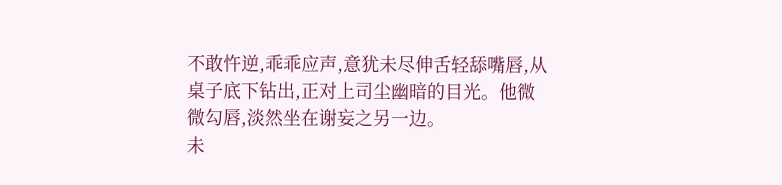不敢忤逆,乖乖应声,意犹未尽伸舌轻舔嘴唇,从桌子底下钻出,正对上司尘幽暗的目光。他微微勾唇,淡然坐在谢妄之另一边。
未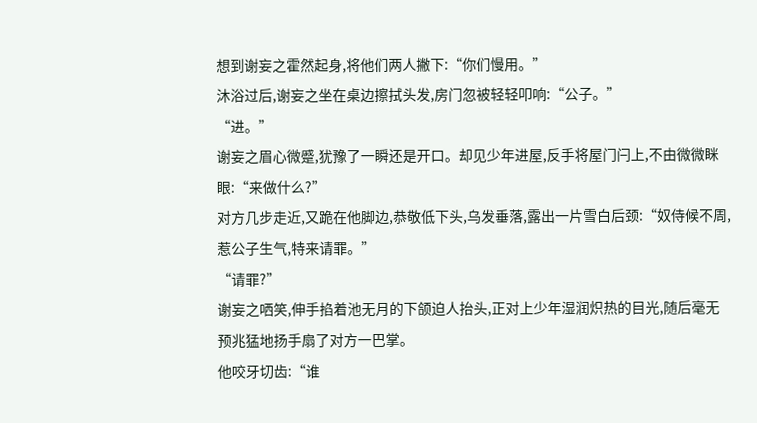想到谢妄之霍然起身,将他们两人撇下:“你们慢用。”
沐浴过后,谢妄之坐在桌边擦拭头发,房门忽被轻轻叩响:“公子。”
“进。”
谢妄之眉心微蹙,犹豫了一瞬还是开口。却见少年进屋,反手将屋门闩上,不由微微眯眼:“来做什么?”
对方几步走近,又跪在他脚边,恭敬低下头,乌发垂落,露出一片雪白后颈:“奴侍候不周,惹公子生气,特来请罪。”
“请罪?”
谢妄之哂笑,伸手掐着池无月的下颌迫人抬头,正对上少年湿润炽热的目光,随后毫无预兆猛地扬手扇了对方一巴掌。
他咬牙切齿:“谁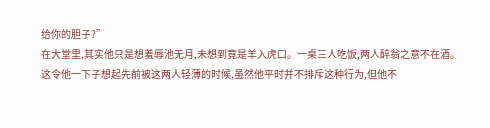给你的胆子?”
在大堂里,其实他只是想羞辱池无月,未想到竟是羊入虎口。一桌三人吃饭,两人醉翁之意不在酒。
这令他一下子想起先前被这两人轻薄的时候,虽然他平时并不排斥这种行为,但他不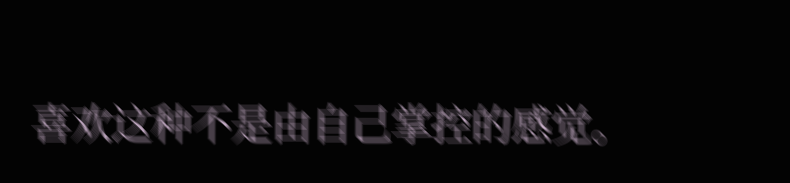喜欢这种不是由自己掌控的感觉。